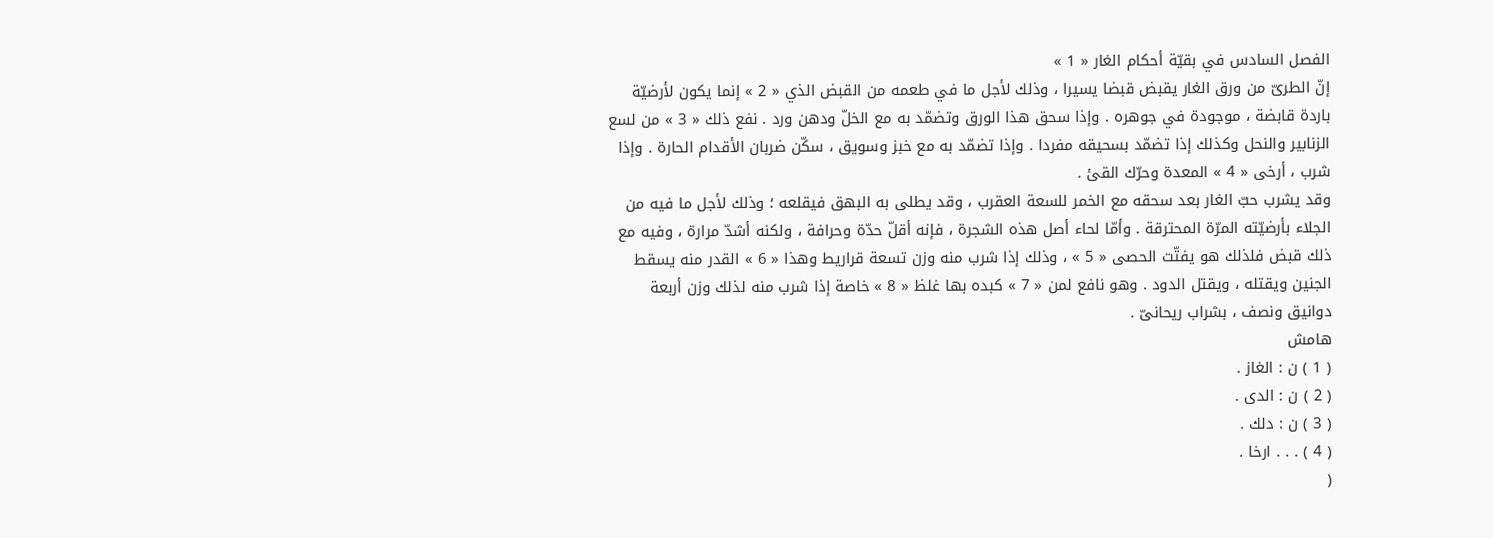الفصل السادس في بقيّة أحكام الغار « 1 »
إنّ الطرىّ من ورق الغار يقبض قبضا يسيرا ، وذلك لأجل ما في طعمه من القبض الذي « 2 » إنما يكون لأرضيّة باردة قابضة ، موجودة في جوهره . وإذا سحق هذا الورق وتضمّد به مع الخلّ ودهن ورد . نفع ذلك « 3 » من لسع الزنابير والنحل وكذلك إذا تضمّد بسحيقه مفردا . وإذا تضمّد به مع خبز وسويق ، سكّن ضربان الأقدام الحارة . وإذا شرب ، أرخى « 4 » المعدة وحرّك القئ .
وقد يشرب حبّ الغار بعد سحقه مع الخمر للسعة العقرب ، وقد يطلى به البهق فيقلعه ؛ وذلك لأجل ما فيه من الجلاء بأرضيّته المرّة المحترقة . وأمّا لحاء أصل هذه الشجرة ، فإنه أقلّ حدّة وحرافة ، ولكنه أشدّ مرارة ، وفيه مع ذلك قبض فلذلك هو يفتّت الحصى « 5 » ، وذلك إذا شرب منه وزن تسعة قراريط وهذا « 6 » القدر منه يسقط الجنين ويقتله ، ويقتل الدود . وهو نافع لمن « 7 » كبده بها غلظ « 8 » خاصة إذا شرب منه لذلك وزن أربعة دوانيق ونصف ، بشراب ريحانىّ .
هامش
( 1 ) ن : الغاز .
( 2 ) ن : الدى .
( 3 ) ن : دلك .
( 4 ) . . . ارخا .
(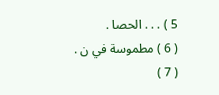5 ) . . . الحصا .
( 6 ) مطموسة في ن .
( 7 )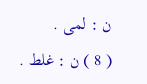ن : لمى .
( 8 ) ن : غلط .